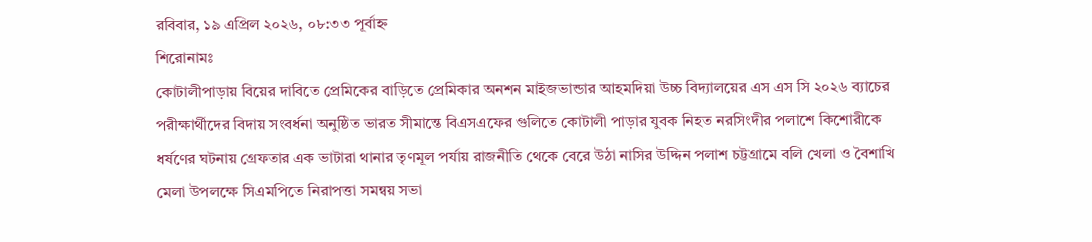রবিবার, ১৯ এপ্রিল ২০২৬, ০৮:৩৩ পূর্বাহ্ন
শিরোনামঃ
কোটালীপাড়ায় বিয়ের দাবিতে প্রেমিকের বাড়িতে প্রেমিকার অনশন মাইজভান্ডার আহমদিয়া উচ্চ বিদ্যালয়ের এস এস সি ২০২৬ ব্যাচের পরীক্ষার্থীদের বিদায় সংবর্ধনা অনুষ্ঠিত ভারত সীমান্তে বিএসএফের গুলিতে কোটালী পাড়ার যুবক নিহত নরসিংদীর পলাশে কিশোরীকে ধর্ষণের ঘটনায় গ্রেফতার এক ভাটারা থানার তৃণমূল পর্যায় রাজনীতি থেকে বেরে উঠা নাসির উদ্দিন পলাশ চট্টগ্রামে বলি খেলা ও বৈশাখি মেলা উপলক্ষে সিএমপিতে নিরাপত্তা সমন্বয় সভা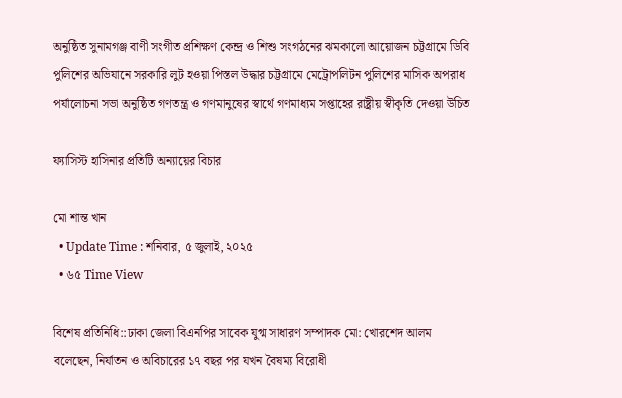অনুষ্ঠিত সুনামগঞ্জ বাণী সংগীত প্রশিক্ষণ কেন্দ্র ও শিশু সংগঠনের ঝমকালো আয়োজন চট্টগ্রামে ডিবি পুলিশের অভিযানে সরকারি লুট হওয়া পিস্তল উদ্ধার চট্টগ্রামে মেট্রোপলিটন পুলিশের মাসিক অপরাধ পর্যালোচনা সভা অনুষ্ঠিত গণতন্ত্র ও গণমানুষের স্বার্থে গণমাধ্যম সপ্তাহের রাষ্ট্রীয় স্বীকৃতি দেওয়া উচিত

ফ্যাসিস্ট হাসিনার প্রতিটি অন্যায়ের বিচার

মো শান্ত খান
  • Update Time : শনিবার, ৫ জুলাই, ২০২৫
  • ৬৫ Time View

বিশেষ প্রতিনিধি::ঢাকা জেলা বিএনপির সাবেক যুগ্ম সাধারণ সম্পাদক মো: খোরশেদ আলম বলেছেন, নির্যাতন ও অবিচারের ১৭ বছর পর যখন বৈষম্য বিরোধী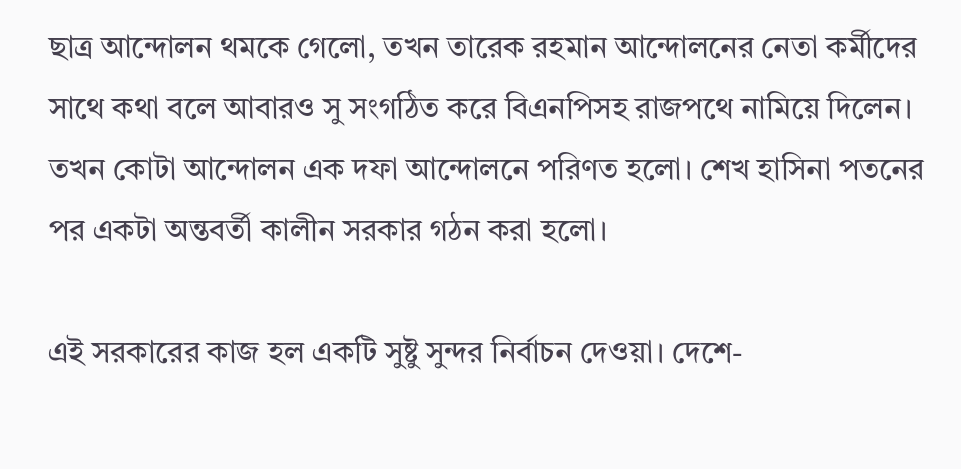ছাত্র আন্দোলন থমকে গেলো, তখন তারেক রহমান আন্দোলনের নেতা কর্মীদের সাথে কথা বলে আবারও সু সংগঠিত করে বিএনপিসহ রাজপথে নামিয়ে দিলেন। তখন কোটা আন্দোলন এক দফা আন্দোলনে পরিণত হলো। শেখ হাসিনা পতনের পর একটা অন্তবর্তী কালীন সরকার গঠন করা হলো।

এই সরকারের কাজ হল একটি সুষ্টু সুন্দর নির্বাচন দেওয়া। দেশে-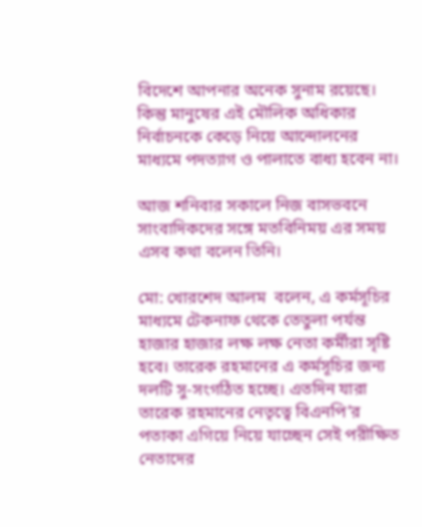বিদেশে আপনার অনেক সুনাম রয়েছে। কিন্তু মানুষের এই মৌলিক অধিকার নির্বাচনকে কেড়ে নিয়ে আন্দোলনের মাধ্যমে পদত্যাগ ও পালাতে বাধ্য হবেন না।

আজ শনিবার সকালে নিজ বাসভবনে সাংবাদিকদের সঙ্গে মতবিনিময় এর সময় এসব কথা বলেন তিনি।

মো: খোরশেদ আলম  বলেন, এ কর্মসূচির মাধ্যমে টেকনাফ থেকে তেতুলা পর্যন্ত হাজার হাজার লক্ষ লক্ষ নেতা কর্মীরা সৃষ্টি হবে। তারেক রহমানের এ কর্মসূচির জন্য দলটি সু-সংগঠিত হচ্ছে। এতদিন যারা তারেক রহমানের নেতৃত্বে বিএনপি’র পতাকা এগিয়ে নিয়ে যাচ্ছেন সেই পরীক্ষিত নেতাদের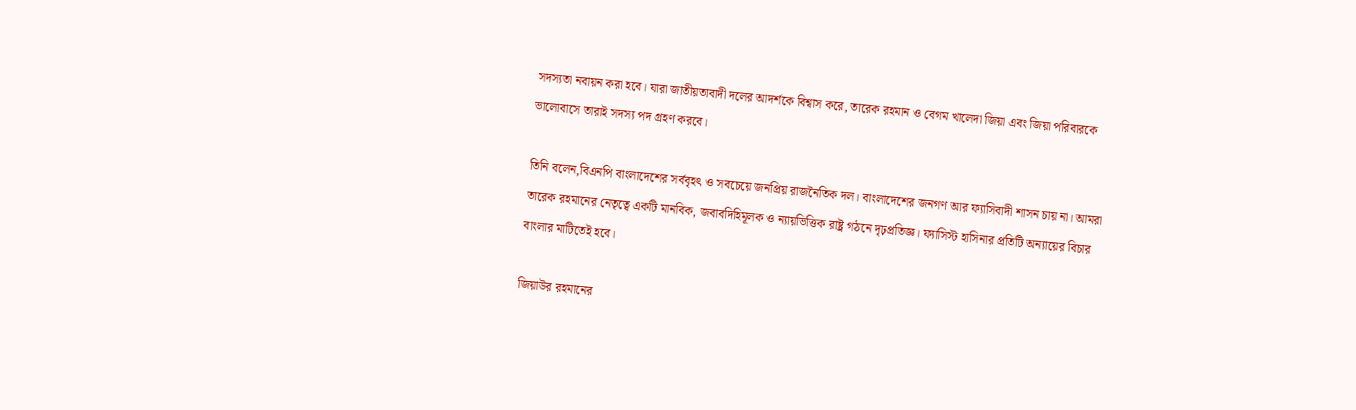সদস্যতা নবায়ন করা হবে। যারা জাতীয়তাবাদী দলের আদর্শকে বিশ্বাস করে, তারেক রহমান ও বেগম খালেদা জিয়া এবং জিয়া পরিবারকে ভালোবাসে তারাই সদস্য পদ গ্রহণ করবে।

তিনি বলেন,বিএনপি বাংলাদেশের সর্ববৃহৎ ও সবচেয়ে জনপ্রিয় রাজনৈতিক দল। বাংলাদেশের জনগণ আর ফ্যাসিবাদী শাসন চায় না। আমরা তারেক রহমানের নেতৃত্বে একটি মানবিক, জবাবদিহিমূলক ও ন্যায়ভিত্তিক রাষ্ট্র গঠনে দৃঢ়প্রতিজ্ঞ। ফ্যাসিস্ট হাসিনার প্রতিটি অন্যায়ের বিচার বাংলার মাটিতেই হবে।

জিয়াউর রহমানের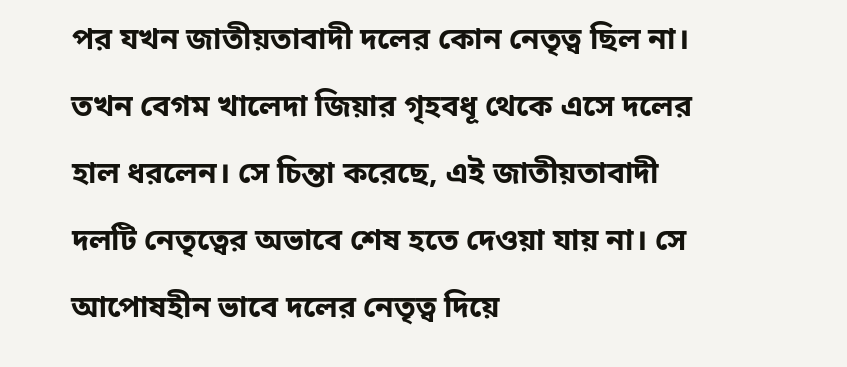পর যখন জাতীয়তাবাদী দলের কোন নেতৃত্ব ছিল না। তখন বেগম খালেদা জিয়ার গৃহবধূ থেকে এসে দলের হাল ধরলেন। সে চিন্তা করেছে, এই জাতীয়তাবাদী দলটি নেতৃত্বের অভাবে শেষ হতে দেওয়া যায় না। সে আপোষহীন ভাবে দলের নেতৃত্ব দিয়ে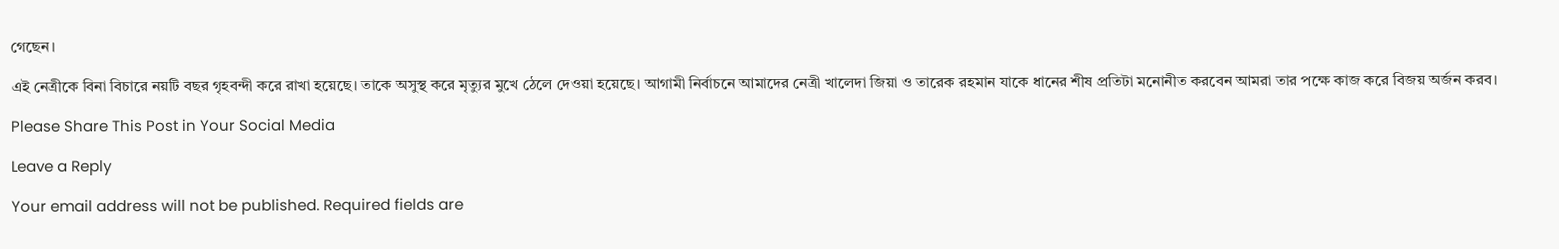গেছেন।

এই নেত্রীকে বিনা বিচারে নয়টি বছর গৃহবন্দী করে রাখা হয়েছে। তাকে অসুস্থ করে মৃত্যুর মুখে ঠেলে দেওয়া হয়েছে। আগামী নির্বাচনে আমাদের নেত্রী খালেদা জিয়া ও তারেক রহমান যাকে ধানের শীষ প্রতিটা মনোনীত করবেন আমরা তার পক্ষে কাজ করে বিজয় অর্জন করব।

Please Share This Post in Your Social Media

Leave a Reply

Your email address will not be published. Required fields are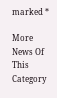marked *

More News Of This Category